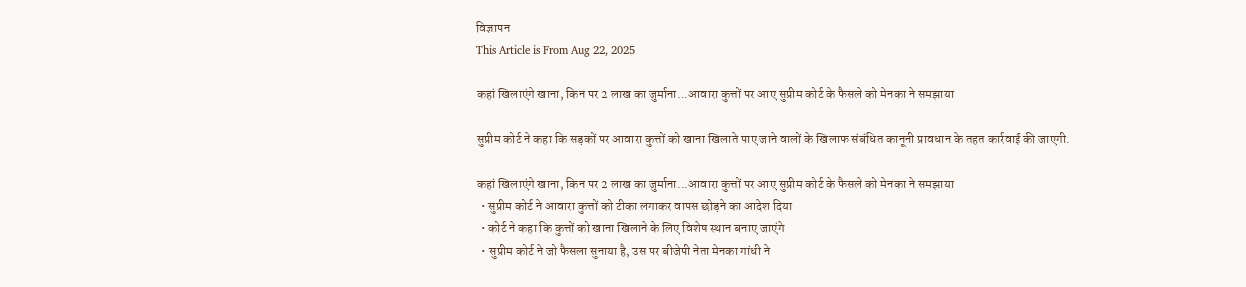विज्ञापन
This Article is From Aug 22, 2025

कहां खिलाएंगे खाना, किन पर 2 लाख का जुर्माना...आवारा कुत्तों पर आए सुप्रीम कोर्ट के फैसले को मेनका ने समझाया

सुप्रीम कोर्ट ने कहा कि सड़कों पर आवारा कुत्तों को खाना खिलाते पाए जाने वालों के खिलाफ संबंधित कानूनी प्रावधान के तहत कार्रवाई की जाएगी.

कहां खिलाएंगे खाना, किन पर 2 लाख का जुर्माना...आवारा कुत्तों पर आए सुप्रीम कोर्ट के फैसले को मेनका ने समझाया
  • सुप्रीम कोर्ट ने आवारा कुत्तों को टीका लगाकर वापस छोड़ने का आदेश दिया
  • कोर्ट ने कहा कि कुत्तों को खाना खिलाने के लिए विशेष स्थान बनाए जाएंगे
  • सुप्रीम कोर्ट ने जो फैसला सुनाया है, उस पर बीजेपी नेता मेनका गांधी ने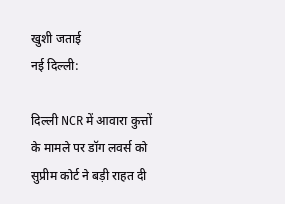खुशी जताई
नई दिल्ली:

दिल्ली NCR में आवारा कुत्तों के मामले पर डॉग लवर्स को सुप्रीम कोर्ट ने बड़ी राहत दी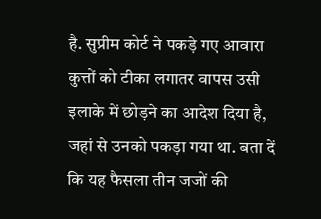है. सुप्रीम कोर्ट ने पकड़े गए आवारा कुत्तों को टीका लगातर वापस उसी इलाके में छोड़ने का आदेश दिया है, जहां से उनको पकड़ा गया था. बता दें कि यह फैसला तीन जजों की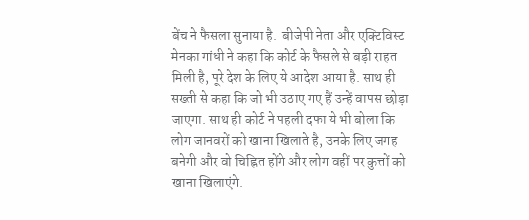बेंच ने फैसला सुनाया है.  बीजेपी नेता और एक्टिविस्ट मेनका गांधी ने कहा कि कोर्ट के फैसले से बड़ी राहत मिली है, पूरे देश के लिए ये आदेश आया है. साथ ही सख्ती से कहा कि जो भी उठाए गए हैं उन्हें वापस छोड़ा जाएगा. साथ ही कोर्ट ने पहली दफा ये भी बोला कि लोग जानवरों को खाना खिलाते है, उनके लिए जगह बनेगी और वो चिह्नित होंगे और लोग वहीं पर कुत्तों को खाना खिलाएंगे.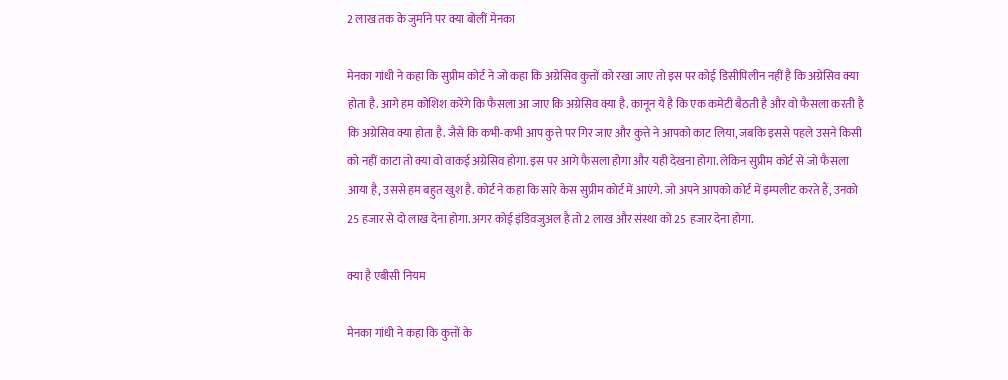2 लाख तक के जुर्माने पर क्या बोलीं मेनका

मेनका गांधी ने कहा कि सुप्रीम कोर्ट ने जो कहा कि अग्रेसिव कुत्तों को रखा जाए तो इस पर कोई डिसीपिलीन नहीं है कि अग्रेसिव क्या होता है. आगे हम कोशिश करेंगे कि फैसला आ जाए कि अग्रेसिव क्या है. कानून ये है कि एक कमेटी बैठती है और वो फैसला करती है कि अग्रेसिव क्या होता है. जैसे कि कभी-कभी आप कुत्ते पर गिर जाए और कुत्ते ने आपको काट लिया, जबकि इससे पहले उसने किसी को नहीं काटा तो क्या वो वाकई अग्रेसिव होगा. इस पर आगे फैसला होगा और यही देखना होगा. लेकिन सुप्रीम कोर्ट से जो फैसला आया है, उससे हम बहुत खुश है. कोर्ट ने कहा कि सारे केस सुप्रीम कोर्ट में आएंगे. जो अपने आपको कोर्ट में इम्पलीट करते हैं, उनको 25 हजार से दो लाख देना होगा. अगर कोई इंडिवजुअल है तो 2 लाख और संस्था को 25 हजार देना होगा.

क्या है एबीसी नियम

मेनका गांधी ने कहा कि कुत्तों के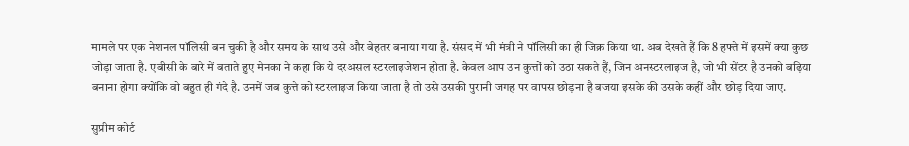मामले पर एक नेशनल पॉलिसी बन चुकी है और समय के साथ उसे और बेहतर बनाया गया है. संसद में भी मंत्री ने पॉलिसी का ही जिक्र किया था. अब देखते हैं कि 8 हफ्ते में इसमें क्या कुछ जोड़ा जाता है. एबीसी के बारे में बताते हुए मेनका ने कहा कि ये दरअसल स्टरलाइजेशन होता है. केवल आप उन कुत्तों को उठा सकते हैं, जिन अनस्टरलाइज है, जो भी सेंटर है उनको बढ़िया बनाना होगा क्योंकि वो बहुत ही गंदे है. उनमें जब कुत्ते को स्टरलाइज किया जाता है तो उसे उसकी पुरानी जगह पर वापस छोड़ना है बजया इसके की उसके कहीं और छोड़ दिया जाए.

सुप्रीम कोर्ट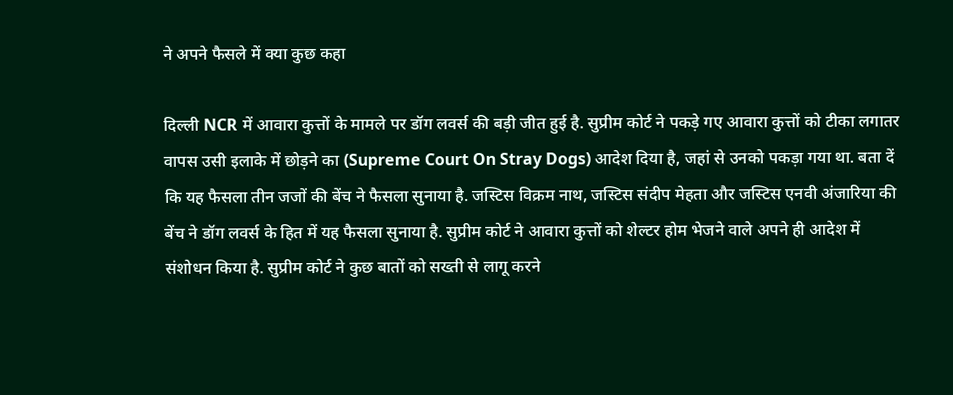ने अपने फैसले में क्या कुछ कहा

दिल्ली NCR में आवारा कुत्तों के मामले पर डॉग लवर्स की बड़ी जीत हुई है. सुप्रीम कोर्ट ने पकड़े गए आवारा कुत्तों को टीका लगातर वापस उसी इलाके में छोड़ने का (Supreme Court On Stray Dogs) आदेश दिया है, जहां से उनको पकड़ा गया था. बता दें कि यह फैसला तीन जजों की बेंच ने फैसला सुनाया है. जस्टिस विक्रम नाथ, जस्टिस संदीप मेहता और जस्टिस एनवी अंजारिया की बेंच ने डॉग लवर्स के हित में यह फैसला सुनाया है. सुप्रीम कोर्ट ने आवारा कुत्तों को शेल्टर होम भेजने वाले अपने ही आदेश में संशोधन किया है. सुप्रीम कोर्ट ने कुछ बातों को सख्ती से लागू करने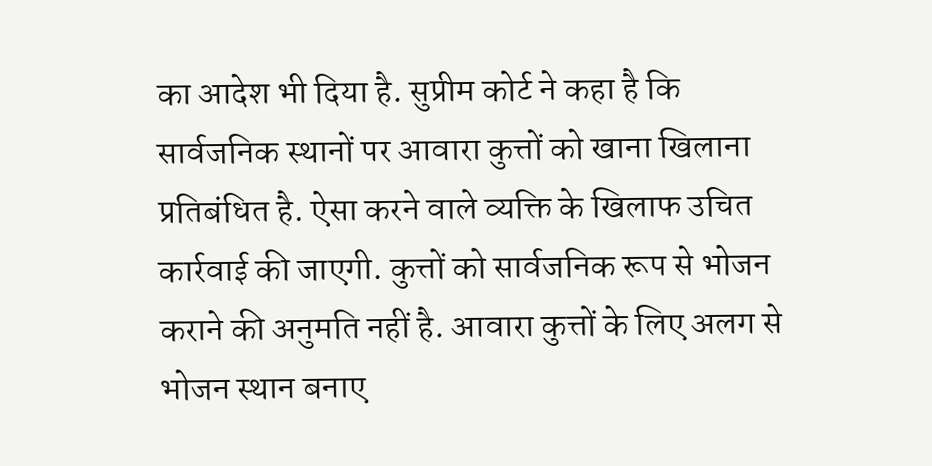का आदेश भी दिया है. सुप्रीम कोर्ट ने कहा है कि सार्वजनिक स्थानों पर आवारा कुत्तों को खाना खिलाना प्रतिबंधित है. ऐसा करने वाले व्यक्ति के खिलाफ उचित कार्रवाई की जाएगी. कुत्तों को सार्वजनिक रूप से भोजन कराने की अनुमति नहीं है. आवारा कुत्तों के लिए अलग से भोजन स्थान बनाए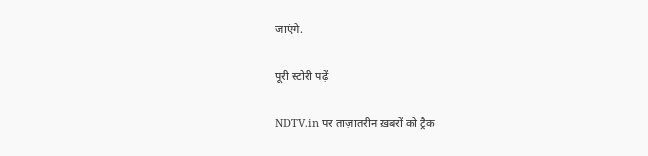जाएंगे.

पूरी स्टोरी पढ़ें

NDTV.in पर ताज़ातरीन ख़बरों को ट्रैक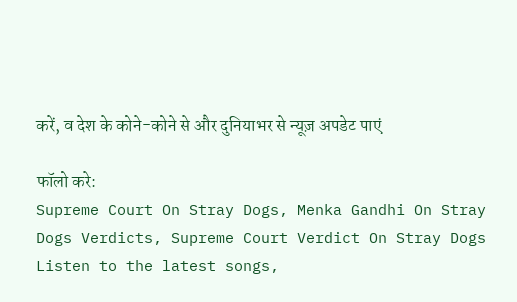करें, व देश के कोने-कोने से और दुनियाभर से न्यूज़ अपडेट पाएं

फॉलो करे:
Supreme Court On Stray Dogs, Menka Gandhi On Stray Dogs Verdicts, Supreme Court Verdict On Stray Dogs
Listen to the latest songs,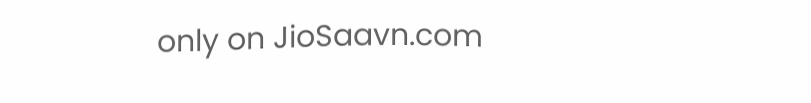only on JioSaavn.com